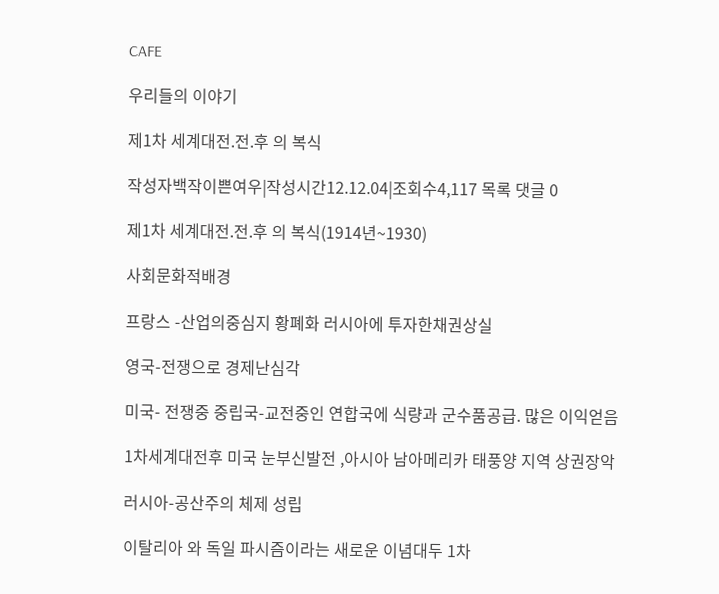CAFE

우리들의 이야기

제1차 세계대전.전.후 의 복식

작성자백작이쁜여우|작성시간12.12.04|조회수4,117 목록 댓글 0

제1차 세계대전.전.후 의 복식(1914년~1930)

사회문화적배경

프랑스 -산업의중심지 황폐화 러시아에 투자한채권상실

영국-전쟁으로 경제난심각

미국- 전쟁중 중립국-교전중인 연합국에 식량과 군수품공급. 많은 이익얻음

1차세계대전후 미국 눈부신발전 ,아시아 남아메리카 태풍양 지역 상권장악

러시아-공산주의 체제 성립

이탈리아 와 독일 파시즘이라는 새로운 이념대두 1차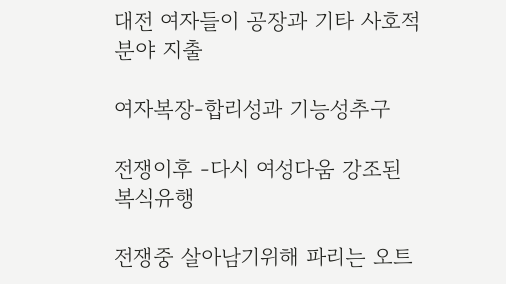대전 여자들이 공장과 기타 사호적 분야 지출

여자복장-합리성과 기능성추구

전쟁이후 -다시 여성다움 강조된 복식유행

전쟁중 살아남기위해 파리는 오트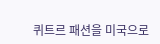퀴트르 패션을 미국으로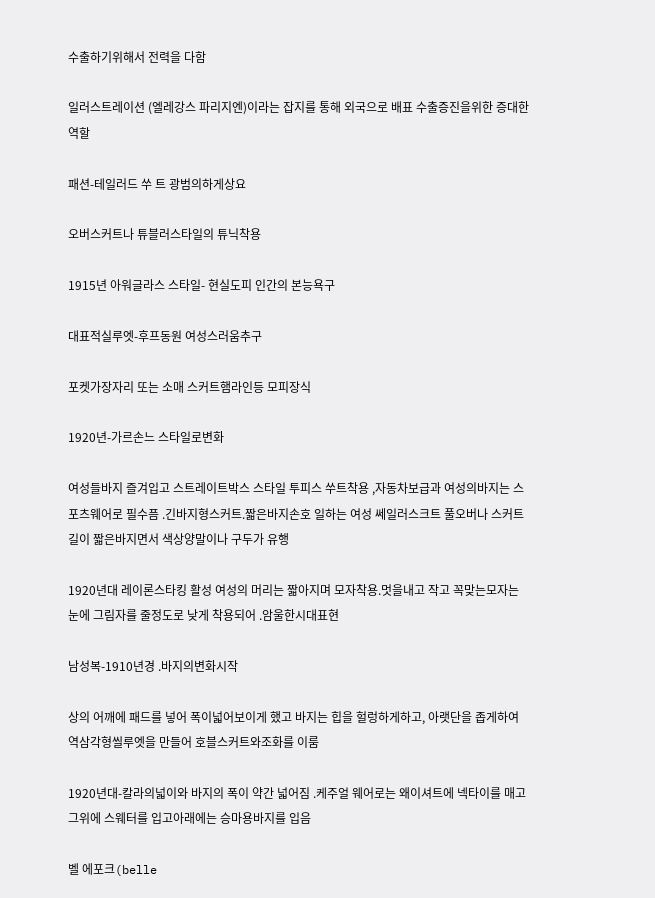수출하기위해서 전력을 다함

일러스트레이션 (엘레강스 파리지엔)이라는 잡지를 통해 외국으로 배표 수출증진을위한 증대한 역할

패션-테일러드 쑤 트 광범의하게상요

오버스커트나 튜블러스타일의 튜닉착용

1915년 아워글라스 스타일- 현실도피 인간의 본능욕구

대표적실루엣-후프동원 여성스러움추구

포켓가장자리 또는 소매 스커트햄라인등 모피장식

1920년-가르손느 스타일로변화

여성들바지 즐겨입고 스트레이트박스 스타일 투피스 쑤트착용 ,자동차보급과 여성의바지는 스포츠웨어로 필수픔 .긴바지형스커트.짧은바지손호 일하는 여성 쎄일러스크트 풀오버나 스커트길이 짧은바지면서 색상양말이나 구두가 유행

1920년대 레이론스타킹 활성 여성의 머리는 짧아지며 모자착용.멋을내고 작고 꼭맞는모자는 눈에 그림자를 줄정도로 낮게 착용되어 .암울한시대표현

남성복-1910년경 .바지의변화시작

상의 어깨에 패드를 넣어 폭이넓어보이게 했고 바지는 힙을 헐렁하게하고, 아랫단을 좁게하여 역삼각형씰루엣을 만들어 호블스커트와조화를 이룸

1920년대-칼라의넓이와 바지의 폭이 약간 넓어짐 .케주얼 웨어로는 왜이셔트에 넥타이를 매고 그위에 스웨터를 입고아래에는 승마용바지를 입음

벨 에포크(belle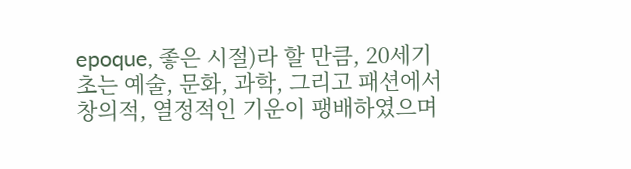epoque, 좋은 시절)라 할 만큼, 20세기 초는 예술, 문화, 과학, 그리고 패션에서 창의적, 열정적인 기운이 팽배하였으며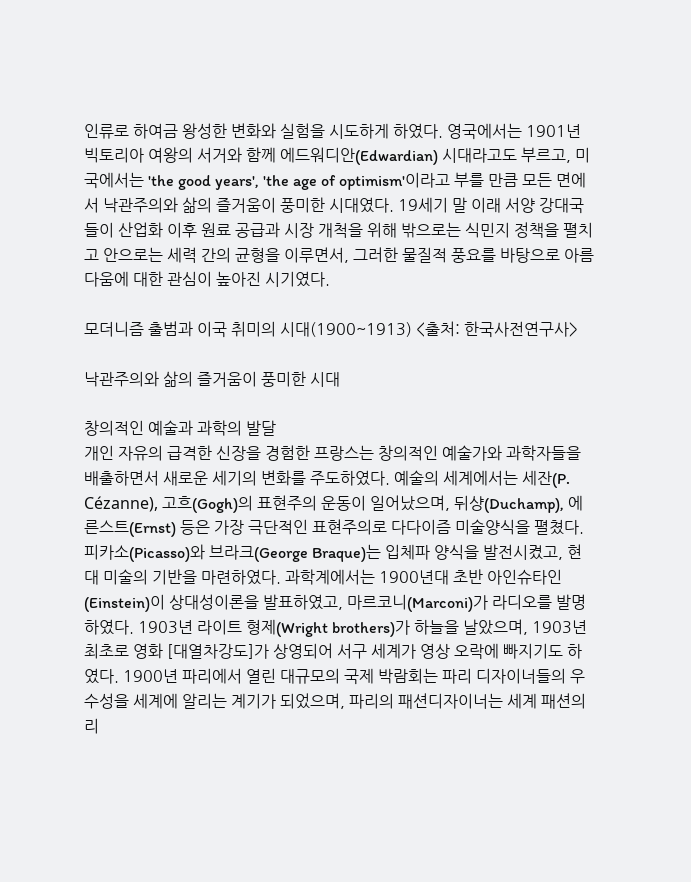인류로 하여금 왕성한 변화와 실험을 시도하게 하였다. 영국에서는 1901년 빅토리아 여왕의 서거와 함께 에드워디안(Edwardian) 시대라고도 부르고, 미국에서는 'the good years', 'the age of optimism'이라고 부를 만큼 모든 면에서 낙관주의와 삶의 즐거움이 풍미한 시대였다. 19세기 말 이래 서양 강대국들이 산업화 이후 원료 공급과 시장 개척을 위해 밖으로는 식민지 정책을 펼치고 안으로는 세력 간의 균형을 이루면서, 그러한 물질적 풍요를 바탕으로 아름다움에 대한 관심이 높아진 시기였다.

모더니즘 출범과 이국 취미의 시대(1900~1913) <출처: 한국사전연구사>

낙관주의와 삶의 즐거움이 풍미한 시대

창의적인 예술과 과학의 발달
개인 자유의 급격한 신장을 경험한 프랑스는 창의적인 예술가와 과학자들을 배출하면서 새로운 세기의 변화를 주도하였다. 예술의 세계에서는 세잔(P. Cézanne), 고흐(Gogh)의 표현주의 운동이 일어났으며, 뒤샹(Duchamp), 에른스트(Ernst) 등은 가장 극단적인 표현주의로 다다이즘 미술양식을 펼쳤다. 피카소(Picasso)와 브라크(George Braque)는 입체파 양식을 발전시켰고, 현대 미술의 기반을 마련하였다. 과학계에서는 1900년대 초반 아인슈타인(Einstein)이 상대성이론을 발표하였고, 마르코니(Marconi)가 라디오를 발명하였다. 1903년 라이트 형제(Wright brothers)가 하늘을 날았으며, 1903년 최초로 영화 [대열차강도]가 상영되어 서구 세계가 영상 오락에 빠지기도 하였다. 1900년 파리에서 열린 대규모의 국제 박람회는 파리 디자이너들의 우수성을 세계에 알리는 계기가 되었으며, 파리의 패션디자이너는 세계 패션의 리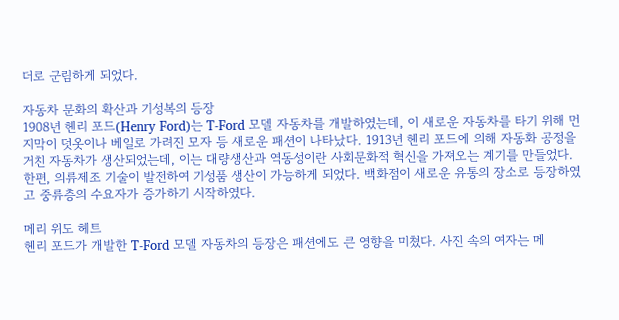더로 군림하게 되었다.

자동차 문화의 확산과 기성복의 등장
1908년 헨리 포드(Henry Ford)는 T-Ford 모델 자동차를 개발하였는데, 이 새로운 자동차를 타기 위해 먼지막이 덧옷이나 베일로 가려진 모자 등 새로운 패션이 나타났다. 1913년 헨리 포드에 의해 자동화 공정을 거친 자동차가 생산되었는데, 이는 대량생산과 역동성이란 사회문화적 혁신을 가져오는 계기를 만들었다. 한편, 의류제조 기술이 발전하여 기성품 생산이 가능하게 되었다. 백화점이 새로운 유통의 장소로 등장하였고 중류층의 수요자가 증가하기 시작하였다.

메리 위도 헤트
헨리 포드가 개발한 T-Ford 모델 자동차의 등장은 패션에도 큰 영향을 미쳤다. 사진 속의 여자는 메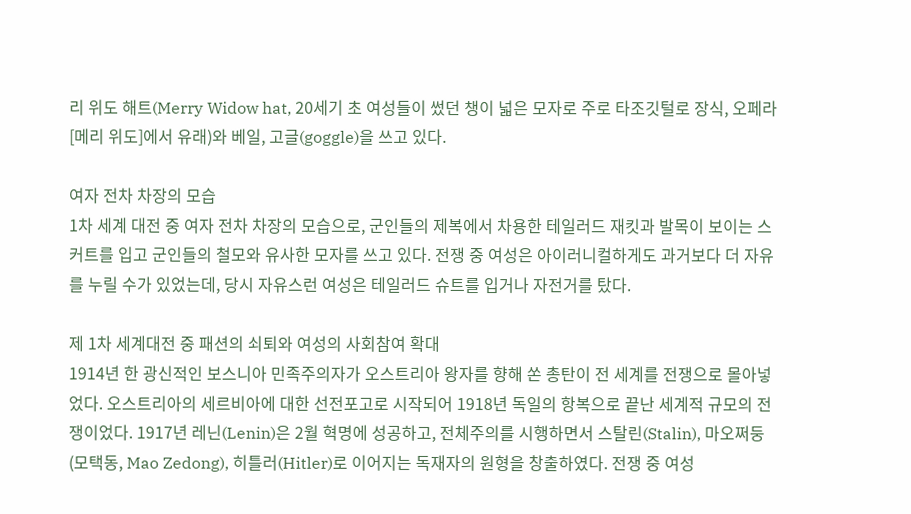리 위도 해트(Merry Widow hat, 20세기 초 여성들이 썼던 챙이 넓은 모자로 주로 타조깃털로 장식, 오페라 [메리 위도]에서 유래)와 베일, 고글(goggle)을 쓰고 있다.

여자 전차 차장의 모습
1차 세계 대전 중 여자 전차 차장의 모습으로, 군인들의 제복에서 차용한 테일러드 재킷과 발목이 보이는 스커트를 입고 군인들의 철모와 유사한 모자를 쓰고 있다. 전쟁 중 여성은 아이러니컬하게도 과거보다 더 자유를 누릴 수가 있었는데, 당시 자유스런 여성은 테일러드 슈트를 입거나 자전거를 탔다.

제 1차 세계대전 중 패션의 쇠퇴와 여성의 사회참여 확대
1914년 한 광신적인 보스니아 민족주의자가 오스트리아 왕자를 향해 쏜 총탄이 전 세계를 전쟁으로 몰아넣었다. 오스트리아의 세르비아에 대한 선전포고로 시작되어 1918년 독일의 항복으로 끝난 세계적 규모의 전쟁이었다. 1917년 레닌(Lenin)은 2월 혁명에 성공하고, 전체주의를 시행하면서 스탈린(Stalin), 마오쩌둥(모택동, Mao Zedong), 히틀러(Hitler)로 이어지는 독재자의 원형을 창출하였다. 전쟁 중 여성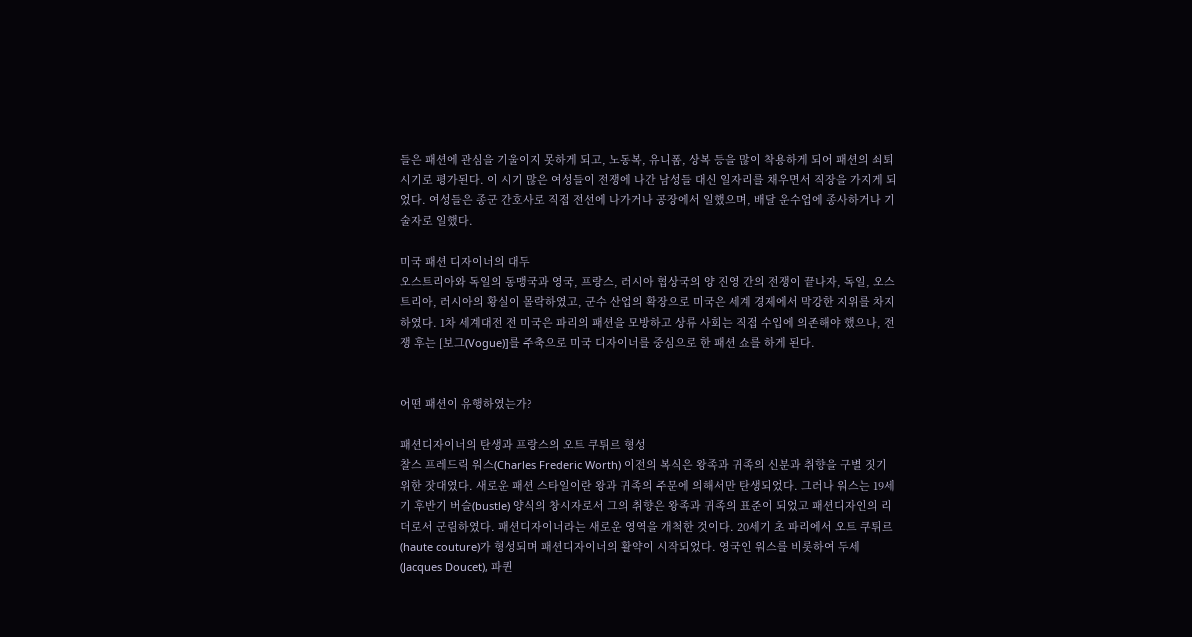들은 패션에 관심을 기울이지 못하게 되고, 노동복, 유니폼, 상복 등을 많이 착용하게 되어 패션의 쇠퇴 시기로 평가된다. 이 시기 많은 여성들이 전쟁에 나간 남성들 대신 일자리를 채우면서 직장을 가지게 되었다. 여성들은 종군 간호사로 직접 전선에 나가거나 공장에서 일했으며, 배달 운수업에 종사하거나 기술자로 일했다.

미국 패션 디자이너의 대두
오스트리아와 독일의 동맹국과 영국, 프랑스, 러시아 협상국의 양 진영 간의 전쟁이 끝나자, 독일, 오스트리아, 러시아의 황실이 몰락하였고, 군수 산업의 확장으로 미국은 세계 경제에서 막강한 지위를 차지하였다. 1차 세계대전 전 미국은 파리의 패션을 모방하고 상류 사회는 직접 수입에 의존해야 했으나, 전쟁 후는 [보그(Vogue)]를 주축으로 미국 디자이너를 중심으로 한 패션 쇼를 하게 된다.


어떤 패션이 유행하였는가?

패션디자이너의 탄생과 프랑스의 오트 쿠튀르 형성
찰스 프레드릭 워스(Charles Frederic Worth) 이전의 복식은 왕족과 귀족의 신분과 취향을 구별 짓기 위한 잣대였다. 새로운 패션 스타일이란 왕과 귀족의 주문에 의해서만 탄생되었다. 그러나 워스는 19세기 후반기 버슬(bustle) 양식의 창시자로서 그의 취향은 왕족과 귀족의 표준이 되었고 패션디자인의 리더로서 군림하였다. 패션디자이너라는 새로운 영역을 개척한 것이다. 20세기 초 파리에서 오트 쿠튀르 (haute couture)가 형성되며 패션디자이너의 활약이 시작되었다. 영국인 워스를 비롯하여 두세(Jacques Doucet), 파퀸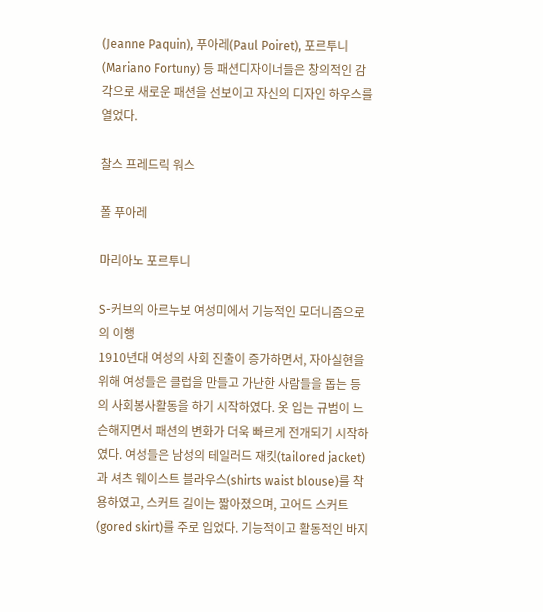(Jeanne Paquin), 푸아레(Paul Poiret), 포르투니(Mariano Fortuny) 등 패션디자이너들은 창의적인 감각으로 새로운 패션을 선보이고 자신의 디자인 하우스를 열었다.

찰스 프레드릭 워스

폴 푸아레

마리아노 포르투니

S-커브의 아르누보 여성미에서 기능적인 모더니즘으로의 이행
1910년대 여성의 사회 진출이 증가하면서, 자아실현을 위해 여성들은 클럽을 만들고 가난한 사람들을 돕는 등의 사회봉사활동을 하기 시작하였다. 옷 입는 규범이 느슨해지면서 패션의 변화가 더욱 빠르게 전개되기 시작하였다. 여성들은 남성의 테일러드 재킷(tailored jacket)과 셔츠 웨이스트 블라우스(shirts waist blouse)를 착용하였고, 스커트 길이는 짧아졌으며, 고어드 스커트(gored skirt)를 주로 입었다. 기능적이고 활동적인 바지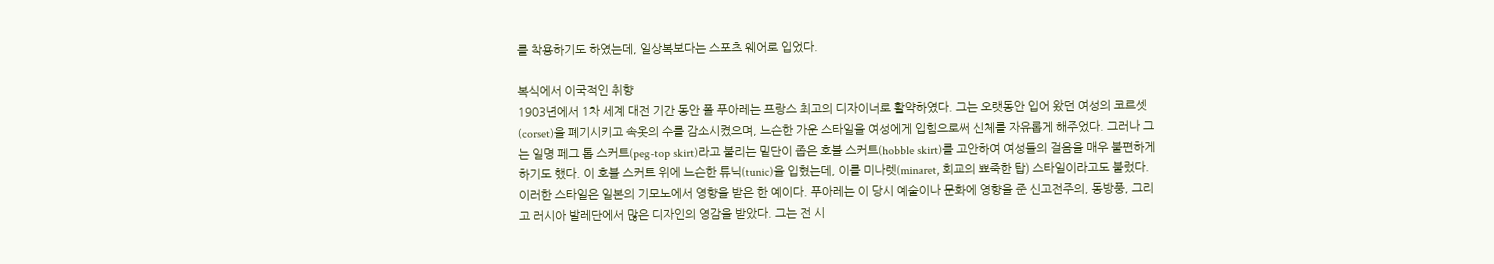를 착용하기도 하였는데, 일상복보다는 스포츠 웨어로 입었다.

복식에서 이국적인 취향
1903년에서 1차 세계 대전 기간 동안 폴 푸아레는 프랑스 최고의 디자이너로 활약하였다. 그는 오랫동안 입어 왔던 여성의 코르셋(corset)을 폐기시키고 속옷의 수를 감소시켰으며, 느슨한 가운 스타일을 여성에게 입힘으로써 신체를 자유롭게 해주었다. 그러나 그는 일명 페그 톱 스커트(peg-top skirt)라고 불리는 밑단이 좁은 호블 스커트(hobble skirt)를 고안하여 여성들의 걸음을 매우 불편하게 하기도 했다. 이 호블 스커트 위에 느슨한 튜닉(tunic)을 입혔는데, 이를 미나렛(minaret, 회교의 뾰죽한 탑) 스타일이라고도 불렀다. 이러한 스타일은 일본의 기모노에서 영향을 받은 한 예이다. 푸아레는 이 당시 예술이나 문화에 영향을 준 신고전주의, 동방풍, 그리고 러시아 발레단에서 많은 디자인의 영감을 받았다. 그는 전 시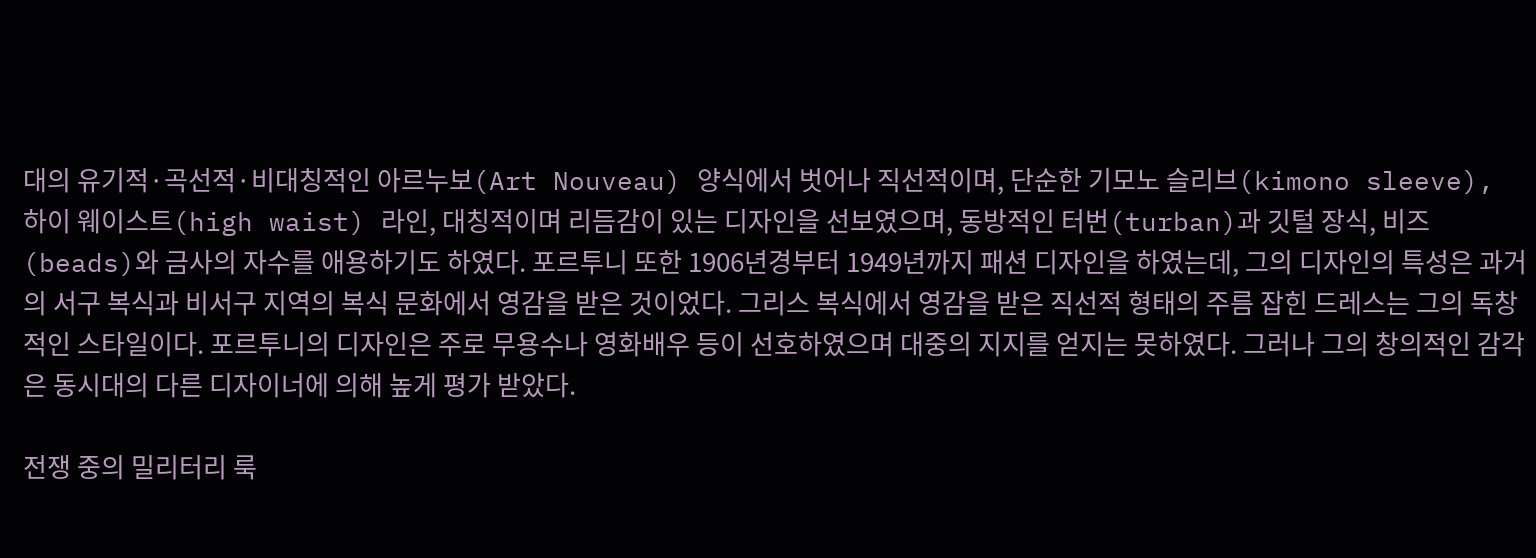대의 유기적·곡선적·비대칭적인 아르누보(Art Nouveau) 양식에서 벗어나 직선적이며, 단순한 기모노 슬리브(kimono sleeve), 하이 웨이스트(high waist) 라인, 대칭적이며 리듬감이 있는 디자인을 선보였으며, 동방적인 터번(turban)과 깃털 장식, 비즈(beads)와 금사의 자수를 애용하기도 하였다. 포르투니 또한 1906년경부터 1949년까지 패션 디자인을 하였는데, 그의 디자인의 특성은 과거의 서구 복식과 비서구 지역의 복식 문화에서 영감을 받은 것이었다. 그리스 복식에서 영감을 받은 직선적 형태의 주름 잡힌 드레스는 그의 독창적인 스타일이다. 포르투니의 디자인은 주로 무용수나 영화배우 등이 선호하였으며 대중의 지지를 얻지는 못하였다. 그러나 그의 창의적인 감각은 동시대의 다른 디자이너에 의해 높게 평가 받았다.

전쟁 중의 밀리터리 룩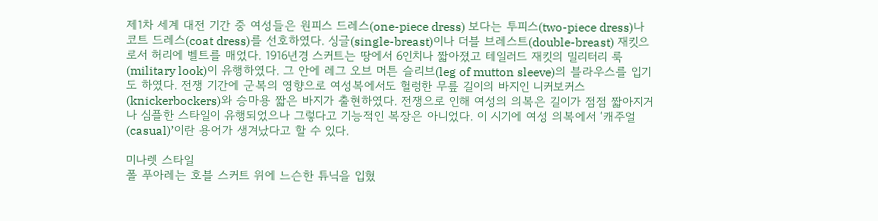제1차 세계 대전 기간 중 여성들은 원피스 드레스(one-piece dress) 보다는 투피스(two-piece dress)나 코트 드레스(coat dress)를 선호하였다. 싱글(single-breast)이나 더블 브레스트(double-breast) 재킷으로서 허리에 벨트를 매었다. 1916년경 스커트는 땅에서 6인치나 짧아졌고 테일러드 재킷의 밀리터리 룩(military look)이 유행하였다. 그 안에 레그 오브 머튼 슬리브(leg of mutton sleeve)의 블라우스를 입기도 하였다. 전쟁 기간에 군복의 영향으로 여성복에서도 헐렁한 무릎 길이의 바지인 니커보커스(knickerbockers)와 승마용 짧은 바지가 출현하였다. 전쟁으로 인해 여성의 의복은 길이가 점점 짧아지거나 심플한 스타일이 유행되었으나 그렇다고 기능적인 복장은 아니었다. 이 시기에 여성 의복에서 ‘캐주얼(casual)’이란 용어가 생겨났다고 할 수 있다.

미나렛 스타일
폴 푸아레는 호블 스커트 위에 느슨한 튜닉을 입혔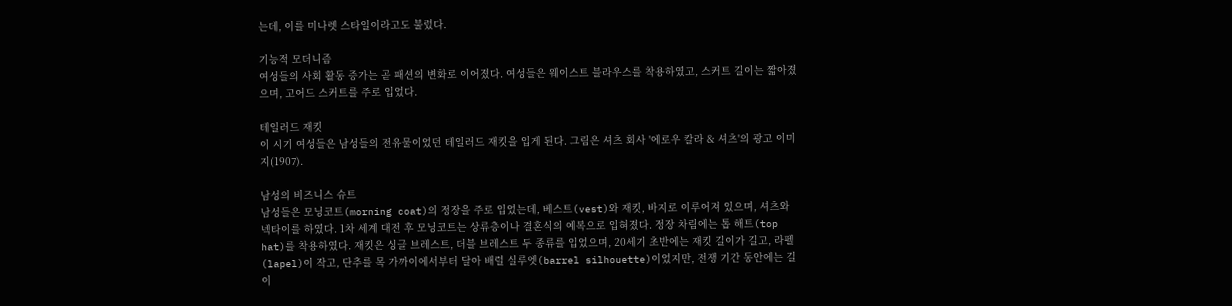는데, 이를 미나렛 스타일이라고도 불렀다.

기능적 모더니즘
여성들의 사회 활동 증가는 곧 패션의 변화로 이어졌다. 여성들은 웨이스트 블라우스를 착용하였고, 스커트 길이는 짧아졌으며, 고어드 스커트를 주로 입었다.

테일러드 재킷
이 시기 여성들은 남성들의 전유물이었던 테일러드 재킷을 입게 된다. 그림은 셔츠 회사 '에로우 칼라 & 셔츠'의 광고 이미지(1907).

남성의 비즈니스 슈트
남성들은 모닝코트(morning coat)의 정장을 주로 입었는데, 베스트(vest)와 재킷, 바지로 이루어져 있으며, 셔츠와 넥타이를 하였다. 1차 세계 대전 후 모닝코트는 상류층이나 결혼식의 예복으로 입혀졌다. 정장 차림에는 톱 해트(top hat)를 착용하였다. 재킷은 싱글 브레스트, 더블 브레스트 두 종류를 입었으며, 20세기 초반에는 재킷 길이가 길고, 라펠(lapel)이 작고, 단추를 목 가까이에서부터 달아 배럴 실루엣(barrel silhouette)이었지만, 전쟁 기간 동안에는 길이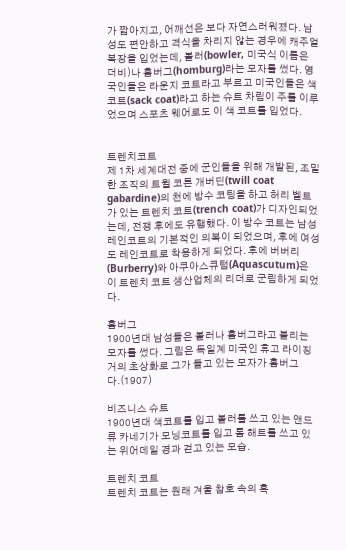가 짧아지고, 어깨선은 보다 자연스러워졌다. 남성도 편안하고 격식을 차리지 않는 경우에 캐주얼 복장을 입었는데, 볼러(bowler, 미국식 이름은 더비)나 홈버그(homburg)라는 모자를 썼다. 영국인들은 라운지 코트라고 부르고 미국인들은 색 코트(sack coat)라고 하는 슈트 차림이 주를 이루었으며 스포츠 웨어로도 이 색 코트를 입었다.


트렌치코트
제 1차 세계대전 중에 군인들을 위해 개발된, 조밀한 조직의 트윌 코튼 개버딘(twill coat gabardine)의 천에 방수 코팅을 하고 허리 벨트가 있는 트렌치 코트(trench coat)가 디자인되었는데, 전쟁 후에도 유행했다. 이 방수 코트는 남성 레인코트의 기본적인 의복이 되었으며, 후에 여성도 레인코트로 착용하게 되었다. 후에 버버리(Burberry)와 아쿠아스큐텀(Aquascutum)은 이 트렌치 코트 생산업체의 리더로 군림하게 되었다.

홈버그
1900년대 남성들은 볼러나 홈버그라고 불리는 모자를 썼다. 그림은 독일계 미국인 휴고 라이징거의 초상화로 그가 들고 있는 모자가 홈버그다.(1907)

비즈니스 슈트
1900년대 색코트를 입고 볼러를 쓰고 있는 앤드류 카네기가 모닝코트를 입고 톱 해트를 쓰고 있는 위어데일 경과 걷고 있는 모습.

트렌치 코트
트렌치 코트는 원래 겨울 참호 속의 혹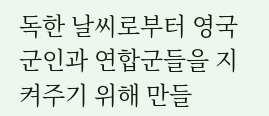독한 날씨로부터 영국군인과 연합군들을 지켜주기 위해 만들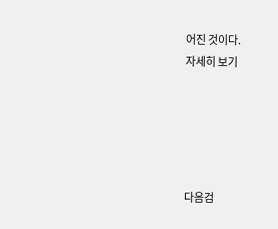어진 것이다.
자세히 보기





다음검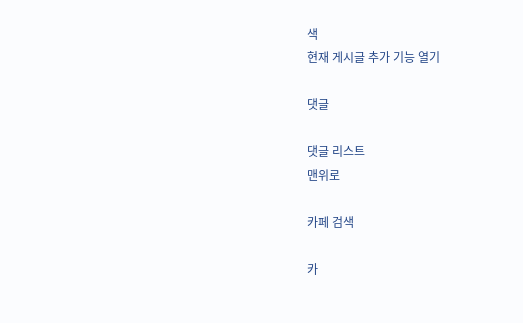색
현재 게시글 추가 기능 열기

댓글

댓글 리스트
맨위로

카페 검색

카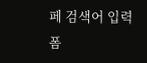페 검색어 입력폼